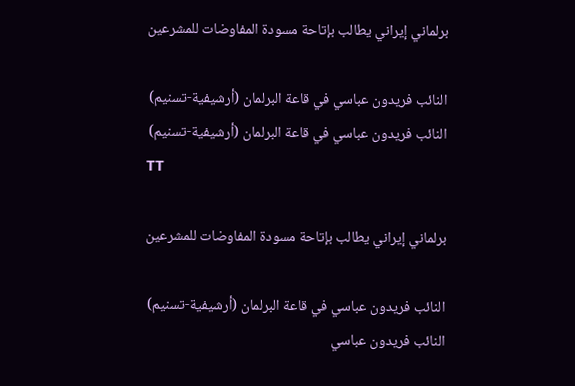برلماني إيراني يطالب بإتاحة مسودة المفاوضات للمشرعين

النائب فريدون عباسي في قاعة البرلمان (أرشيفية-تسنيم)
النائب فريدون عباسي في قاعة البرلمان (أرشيفية-تسنيم)
TT

برلماني إيراني يطالب بإتاحة مسودة المفاوضات للمشرعين

النائب فريدون عباسي في قاعة البرلمان (أرشيفية-تسنيم)
النائب فريدون عباسي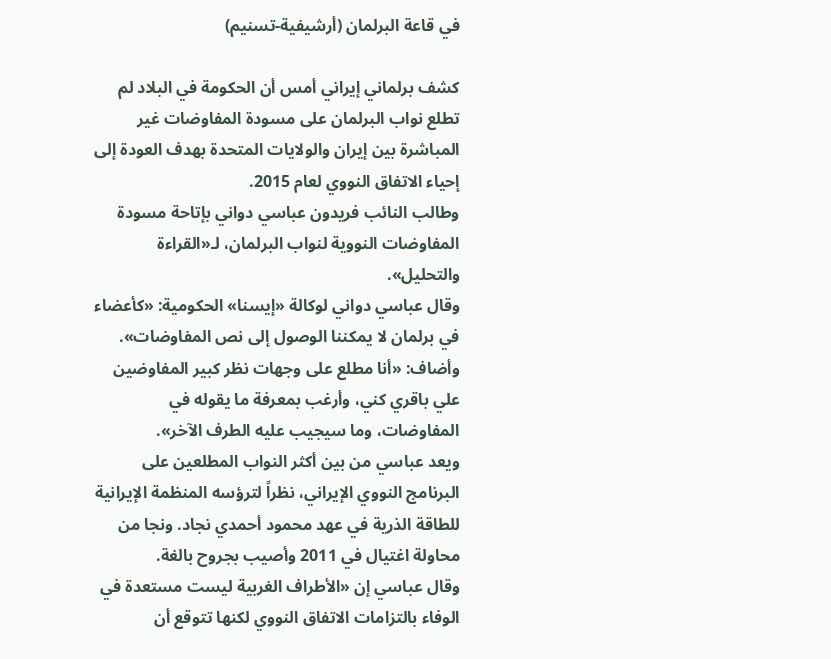في قاعة البرلمان (أرشيفية-تسنيم)

كشف برلماني إيراني أمس أن الحكومة في البلاد لم تطلع نواب البرلمان على مسودة المفاوضات غير المباشرة بين إيران والولايات المتحدة بهدف العودة إلى إحياء الاتفاق النووي لعام 2015.
وطالب النائب فريدون عباسي دواني بإتاحة مسودة المفاوضات النووية لنواب البرلمان، لـ«القراءة والتحليل».
وقال عباسي دواني لوكالة «إيسنا» الحكومية: «كأعضاء في برلمان لا يمكننا الوصول إلى نص المفاوضات». وأضاف: «أنا مطلع على وجهات نظر كبير المفاوضين علي باقري كني، وأرغب بمعرفة ما يقوله في المفاوضات، وما سيجيب عليه الطرف الآخر».
ويعد عباسي من بين أكثر النواب المطلعين على البرنامج النووي الإيراني، نظراً لترؤسه المنظمة الإيرانية للطاقة الذرية في عهد محمود أحمدي نجاد. ونجا من محاولة اغتيال في 2011 وأصيب بجروح بالغة.
وقال عباسي إن «الأطراف الغربية ليست مستعدة في الوفاء بالتزامات الاتفاق النووي لكنها تتوقع أن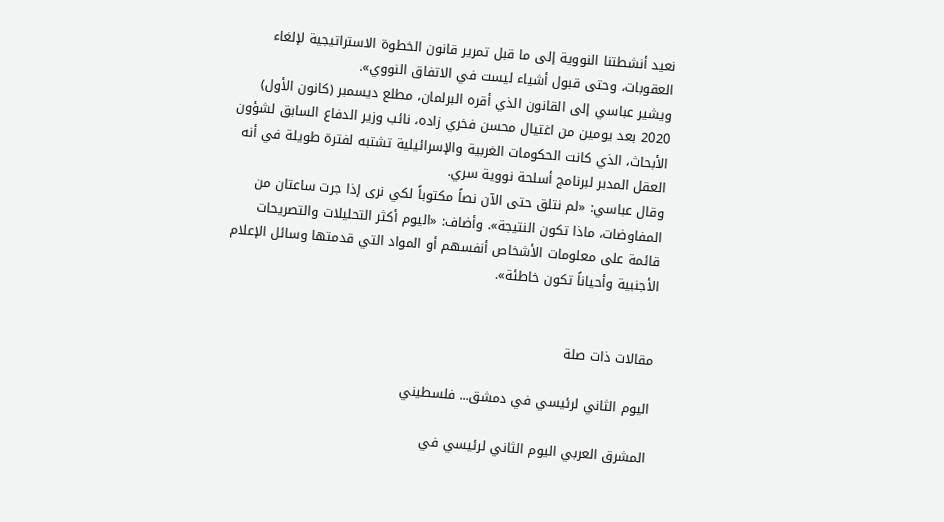نعيد أنشطتنا النووية إلى ما قبل تمرير قانون الخطوة الاستراتيجية لإلغاء العقوبات، وحتى قبول أشياء ليست في الاتفاق النووي».
ويشير عباسي إلى القانون الذي أقره البرلمان، مطلع ديسمبر (كانون الأول) 2020 بعد يومين من اغتيال محسن فخري زاده، نائب وزير الدفاع السابق لشؤون الأبحاث، الذي كانت الحكومات الغربية والإسرائيلية تشتبه لفترة طويلة في أنه العقل المدبر لبرنامج أسلحة نووية سري.
وقال عباسي: «لم نتلق حتى الآن نصاً مكتوباً لكي نرى إذا جرت ساعتان من المفاوضات، ماذا تكون النتيجة». وأضاف: «اليوم أكثر التحليلات والتصريحات قائمة على معلومات الأشخاص أنفسهم أو المواد التي قدمتها وسائل الإعلام الأجنبية وأحياناً تكون خاطئة».


مقالات ذات صلة

اليوم الثاني لرئيسي في دمشق... فلسطيني

المشرق العربي اليوم الثاني لرئيسي في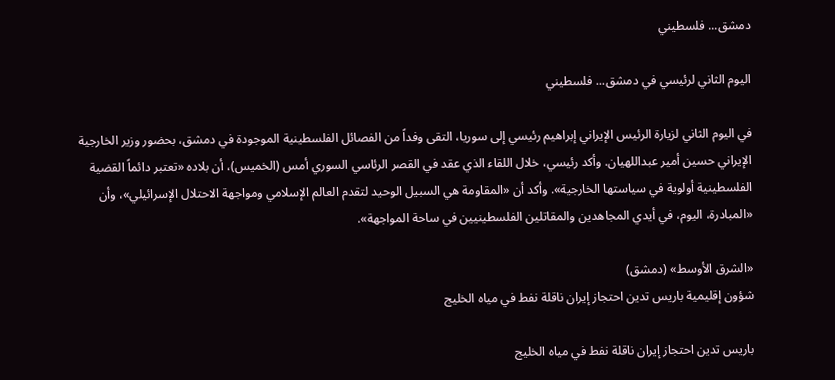دمشق... فلسطيني

اليوم الثاني لرئيسي في دمشق... فلسطيني

في اليوم الثاني لزيارة الرئيس الإيراني إبراهيم رئيسي إلى سوريا، التقى وفداً من الفصائل الفلسطينية الموجودة في دمشق، بحضور وزير الخارجية الإيراني حسين أمير عبداللهيان. وأكد رئيسي، خلال اللقاء الذي عقد في القصر الرئاسي السوري أمس (الخميس)، أن بلاده «تعتبر دائماً القضية الفلسطينية أولوية في سياستها الخارجية». وأكد أن «المقاومة هي السبيل الوحيد لتقدم العالم الإسلامي ومواجهة الاحتلال الإسرائيلي»، وأن «المبادرة، اليوم، في أيدي المجاهدين والمقاتلين الفلسطينيين في ساحة المواجهة».

«الشرق الأوسط» (دمشق)
شؤون إقليمية باريس تدين احتجاز إيران ناقلة نفط في مياه الخليج

باريس تدين احتجاز إيران ناقلة نفط في مياه الخليج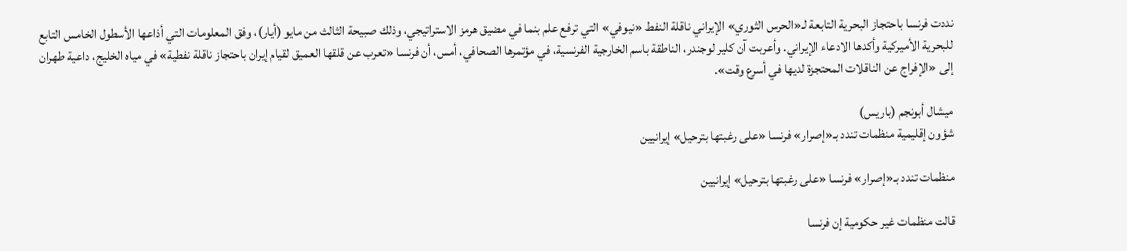نددت فرنسا باحتجاز البحرية التابعة لـ«الحرس الثوري» الإيراني ناقلة النفط «نيوفي» التي ترفع علم بنما في مضيق هرمز الاستراتيجي، وذلك صبيحة الثالث من مايو (أيار)، وفق المعلومات التي أذاعها الأسطول الخامس التابع للبحرية الأميركية وأكدها الادعاء الإيراني. وأعربت آن كلير لوجندر، الناطقة باسم الخارجية الفرنسية، في مؤتمرها الصحافي، أمس، أن فرنسا «تعرب عن قلقها العميق لقيام إيران باحتجاز ناقلة نفطية» في مياه الخليج، داعية طهران إلى «الإفراج عن الناقلات المحتجزة لديها في أسرع وقت».

ميشال أبونجم (باريس)
شؤون إقليمية منظمات تندد بـ«إصرار» فرنسا «على رغبتها بترحيل» إيرانيين

منظمات تندد بـ«إصرار» فرنسا «على رغبتها بترحيل» إيرانيين

قالت منظمات غير حكومية إن فرنسا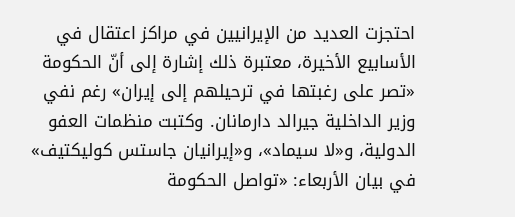احتجزت العديد من الإيرانيين في مراكز اعتقال في الأسابيع الأخيرة، معتبرة ذلك إشارة إلى أنّ الحكومة «تصر على رغبتها في ترحيلهم إلى إيران» رغم نفي وزير الداخلية جيرالد دارمانان. وكتبت منظمات العفو الدولية، و«لا سيماد»، و«إيرانيان جاستس كوليكتيف» في بيان الأربعاء: «تواصل الحكومة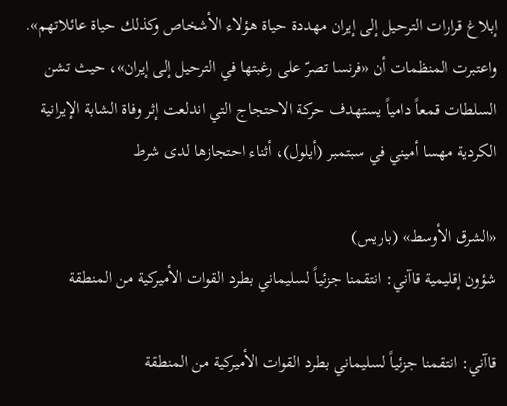إبلاغ قرارات الترحيل إلى إيران مهددة حياة هؤلاء الأشخاص وكذلك حياة عائلاتهم». واعتبرت المنظمات أن «فرنسا تصرّ على رغبتها في الترحيل إلى إيران»، حيث تشن السلطات قمعاً دامياً يستهدف حركة الاحتجاج التي اندلعت إثر وفاة الشابة الإيرانية الكردية مهسا أميني في سبتمبر (أيلول)، أثناء احتجازها لدى شرط

«الشرق الأوسط» (باريس)
شؤون إقليمية قاآني: انتقمنا جزئياً لسليماني بطرد القوات الأميركية من المنطقة

قاآني: انتقمنا جزئياً لسليماني بطرد القوات الأميركية من المنطقة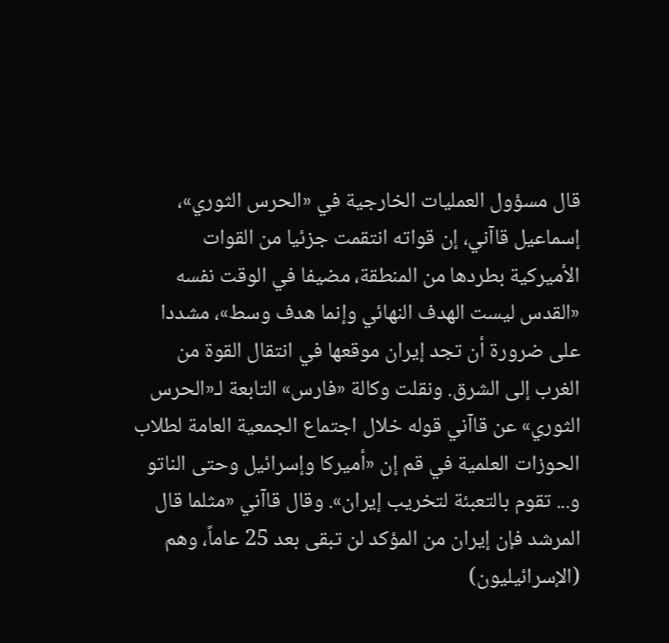قال مسؤول العمليات الخارجية في «الحرس الثوري»، إسماعيل قاآني، إن قواته انتقمت جزئيا من القوات الأميركية بطردها من المنطقة، مضيفا في الوقت نفسه «القدس ليست الهدف النهائي وإنما هدف وسط»، مشددا على ضرورة أن تجد إيران موقعها في انتقال القوة من الغرب إلى الشرق. ونقلت وكالة «فارس» التابعة لـ«الحرس الثوري» عن قاآني قوله خلال اجتماع الجمعية العامة لطلاب الحوزات العلمية في قم إن «أميركا وإسرائيل وحتى الناتو و... تقوم بالتعبئة لتخريب إيران». وقال قاآني «مثلما قال المرشد فإن إيران من المؤكد لن تبقى بعد 25 عاماً، وهم (الإسرائيليون)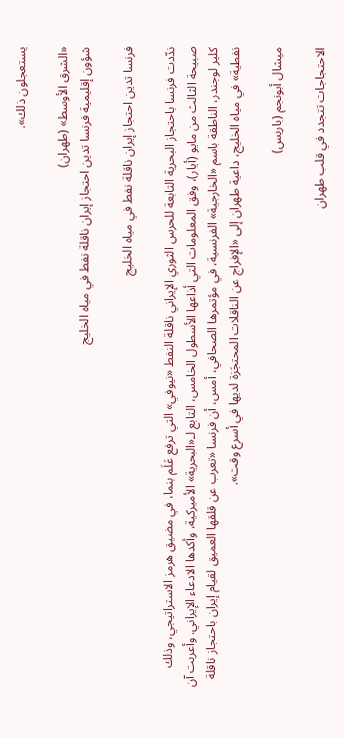يستعجلون ذلك».

«الشرق الأوسط» (طهران)
شؤون إقليمية فرنسا تدين احتجاز إيران ناقلة نفط في مياه الخليج

فرنسا تدين احتجاز إيران ناقلة نفط في مياه الخليج

ندّدت فرنسا باحتجاز البحرية التابعة للحرس الثوري الإيراني ناقلة النفط «نيوفي» التي ترفع عَلَم بنما، في مضيق هرمز الاستراتيجي، وذلك صبيحة الثالث من مايو (أيار)، وفق المعلومات التي أذاعها الأسطول الخامس، التابع لـ«البحرية» الأميركية، وأكدها الادعاء الإيراني. وأعربت آن كلير لوجندر، الناطقة باسم «الخارجية» الفرنسية، في مؤتمرها الصحافي، أمس، أن فرنسا «تعرب عن قلقها العميق لقيام إيران باحتجاز ناقلة نفطية» في مياه الخليج، داعية طهران إلى «الإفراج عن الناقلات المحتجَزة لديها في أسرع وقت».

ميشال أبونجم (باريس)

الاحتجاجات تتجدد في قلب طهران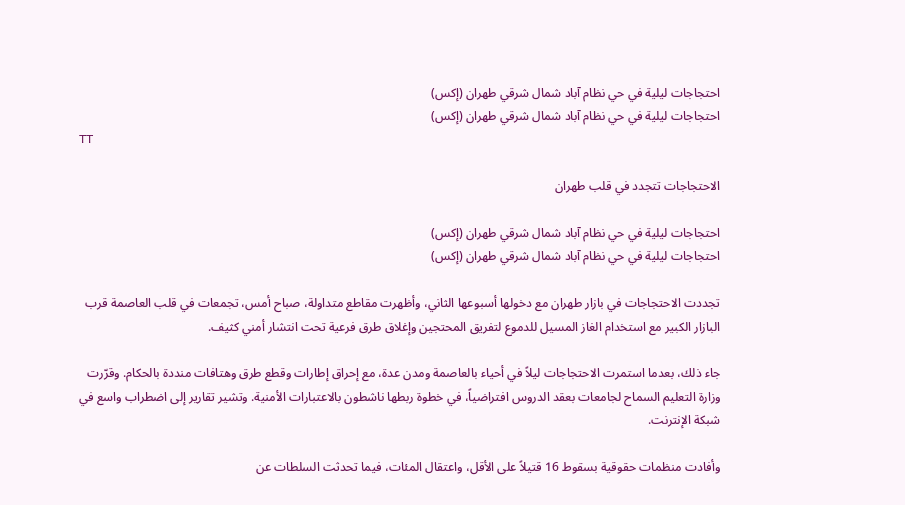احتجاجات ليلية في حي نظام آباد شمال شرقي طهران (إكس)
احتجاجات ليلية في حي نظام آباد شمال شرقي طهران (إكس)
TT

الاحتجاجات تتجدد في قلب طهران

احتجاجات ليلية في حي نظام آباد شمال شرقي طهران (إكس)
احتجاجات ليلية في حي نظام آباد شمال شرقي طهران (إكس)

تجددت الاحتجاجات في بازار طهران مع دخولها أسبوعها الثاني، وأظهرت مقاطع متداولة، صباح أمس، تجمعات في قلب العاصمة قرب البازار الكبير مع استخدام الغاز المسيل للدموع لتفريق المحتجين وإغلاق طرق فرعية تحت انتشار أمني كثيف.

جاء ذلك، بعدما استمرت الاحتجاجات ليلاً في أحياء بالعاصمة ومدن عدة، مع إحراق إطارات وقطع طرق وهتافات منددة بالحكام. وقرّرت وزارة التعليم السماح لجامعات بعقد الدروس افتراضياً، في خطوة ربطها ناشطون بالاعتبارات الأمنية. وتشير تقارير إلى اضطراب واسع في شبكة الإنترنت.

وأفادت منظمات حقوقية بسقوط 16 قتيلاً على الأقل، واعتقال المئات، فيما تحدثت السلطات عن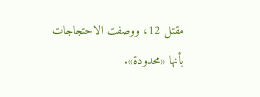مقتل 12، ووصفت الاحتجاجات بأنها «محدودة».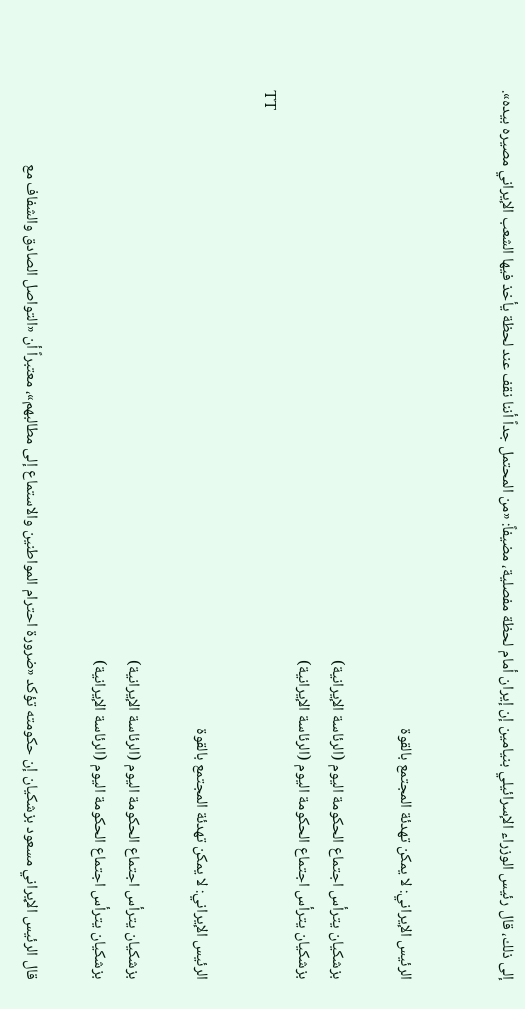إلى ذلك، قال رئيس الوزراء الإسرائيلي بنيامين إن إيران أمام لحظة مفصلية، مضيفاً: «من المحتمل جداً أننا نقف عند لحظة يأخذ فيها الشعب الإيراني مصيره بيده».


الرئيس الإيراني: لا يمكن تهدئة المجتمع بالقوة

بزشكيان يترأس اجتماع الحكومة اليوم (الرئاسة الإيرانية)
بزشكيان يترأس اجتماع الحكومة اليوم (الرئاسة الإيرانية)
TT

الرئيس الإيراني: لا يمكن تهدئة المجتمع بالقوة

بزشكيان يترأس اجتماع الحكومة اليوم (الرئاسة الإيرانية)
بزشكيان يترأس اجتماع الحكومة اليوم (الرئاسة الإيرانية)

قال الرئيس الإيراني مسعود بزشكيان إن حكومته تؤكد «ضرورة احترام المواطنين والاستماع إلى مطالبهم»، معتبراً أن «التواصل الصادق والشفاف مع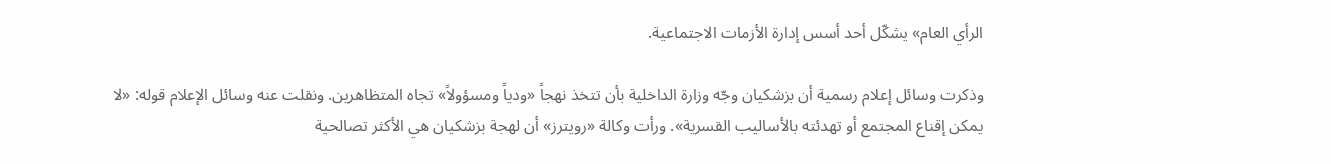الرأي العام» يشكّل أحد أسس إدارة الأزمات الاجتماعية.

وذكرت وسائل إعلام رسمية أن بزشكيان وجّه وزارة الداخلية ‌بأن تتخذ نهجاً «ودياً ومسؤولاً» تجاه المتظاهرين. ونقلت عنه وسائل الإعلام قوله: «لا يمكن ‌إقناع المجتمع أو تهدئته ‌بالأساليب القسرية». ورأت وكالة «رويترز» أن لهجة بزشكيان هي الأكثر تصالحية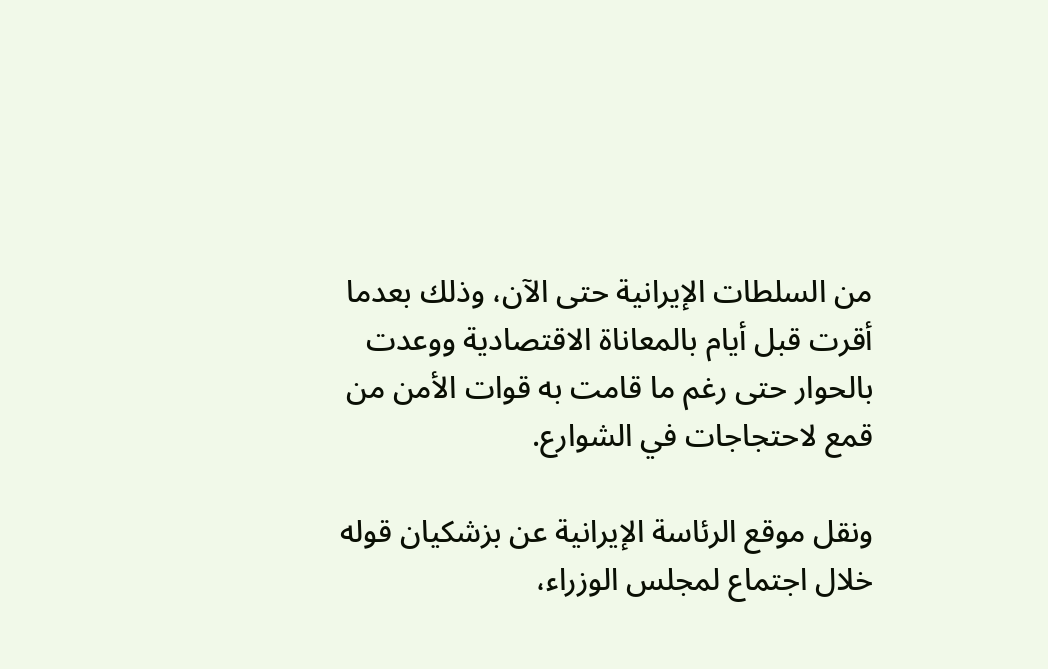من السلطات الإيرانية حتى الآن، وذلك بعدما أقرت قبل أيام بالمعاناة الاقتصادية ووعدت بالحوار حتى رغم ما قامت به قوات الأمن من قمع لاحتجاجات في الشوارع.

ونقل موقع الرئاسة الإيرانية عن بزشكيان قوله خلال اجتماع لمجلس الوزراء،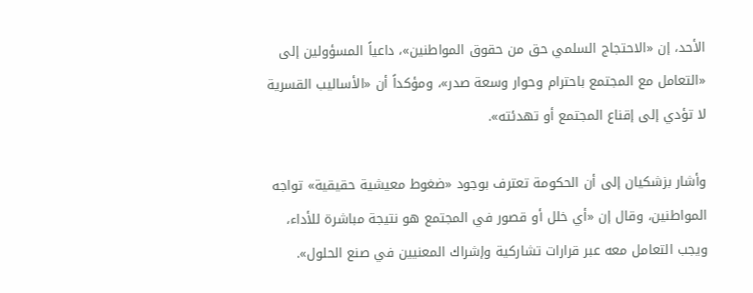الأحد، إن «الاحتجاج السلمي حق من حقوق المواطنين»، داعياً المسؤولين إلى «التعامل مع المجتمع باحترام وحوار وسعة صدر»، ومؤكداً أن «الأساليب القسرية لا تؤدي إلى إقناع المجتمع أو تهدئته».

وأشار بزشكيان إلى أن الحكومة تعترف بوجود «ضغوط معيشية حقيقية» تواجه المواطنين، وقال إن «أي خلل أو قصور في المجتمع هو نتيجة مباشرة للأداء، ويجب التعامل معه عبر قرارات تشاركية وإشراك المعنيين في صنع الحلول».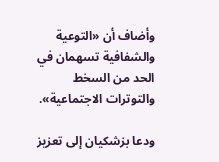وأضاف أن «التوعية والشفافية تسهمان في الحد من السخط والتوترات الاجتماعية».

ودعا بزشكيان إلى تعزيز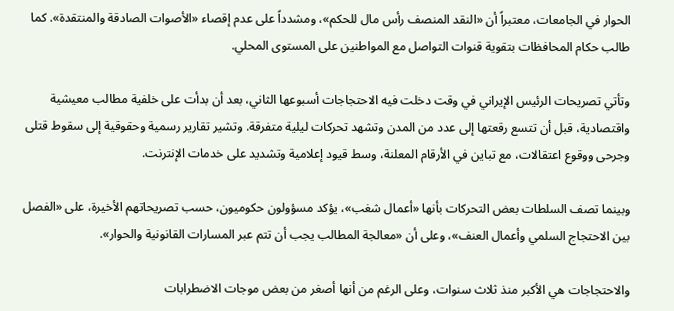الحوار في الجامعات، معتبراً أن «النقد المنصف رأس مال للحكم»، ومشدداً على عدم إقصاء «الأصوات الصادقة والمنتقدة». كما طالب حكام المحافظات بتقوية قنوات التواصل مع المواطنين على المستوى المحلي.

وتأتي تصريحات الرئيس الإيراني في وقت دخلت فيه الاحتجاجات أسبوعها الثاني، بعد أن بدأت على خلفية مطالب معيشية واقتصادية، قبل أن تتسع رقعتها إلى عدد من المدن وتشهد تحركات ليلية متفرقة. وتشير تقارير رسمية وحقوقية إلى سقوط قتلى وجرحى ووقوع اعتقالات، مع تباين في الأرقام المعلنة، وسط قيود إعلامية وتشديد على خدمات الإنترنت.

وبينما تصف السلطات بعض التحركات بأنها «أعمال شغب»، يؤكد مسؤولون حكوميون، حسب تصريحاتهم الأخيرة، على «الفصل بين الاحتجاج السلمي وأعمال العنف»، وعلى أن «معالجة المطالب يجب أن تتم عبر المسارات القانونية والحوار».

والاحتجاجات هي الأكبر منذ ثلاث سنوات، وعلى الرغم من أنها أصغر من بعض موجات الاضطرابات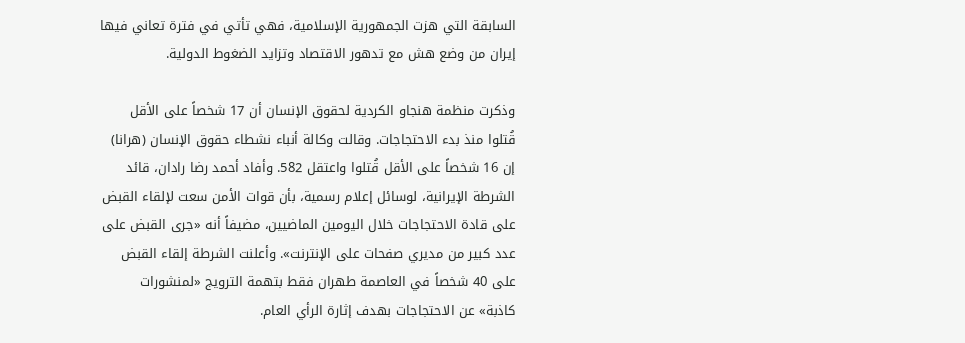السابقة التي هزت الجمهورية الإسلامية، فهي تأتي في فترة تعاني فيها إيران من وضع هش مع تدهور الاقتصاد وتزايد الضغوط الدولية.

وذكرت منظمة هنجاو الكردية لحقوق الإنسان أن 17 شخصاً على الأقل قُتلوا منذ بدء الاحتجاجات. وقالت وكالة أنباء نشطاء حقوق الإنسان (هرانا) إن 16 شخصاً على الأقل ‌قُتلوا واعتقل 582. وأفاد أحمد رضا رادان، قائد الشرطة الإيرانية، لوسائل إعلام رسمية، بأن قوات الأمن سعت لإلقاء القبض على قادة الاحتجاجات خلال اليومين الماضيين، مضيفاً أنه «جرى القبض على عدد كبير من مديري صفحات على الإنترنت». وأعلنت الشرطة إلقاء القبض على 40 شخصاً في العاصمة طهران فقط بتهمة الترويج «لمنشورات كاذبة» عن الاحتجاجات بهدف إثارة الرأي العام.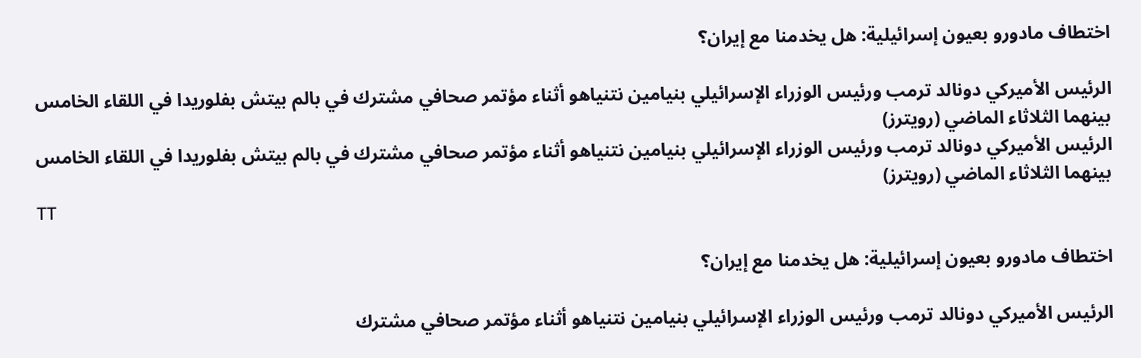اختطاف مادورو بعيون إسرائيلية: هل يخدمنا مع إيران؟

الرئيس الأميركي دونالد ترمب ورئيس الوزراء الإسرائيلي بنيامين نتنياهو أثناء مؤتمر صحافي مشترك في بالم بيتش بفلوريدا في اللقاء الخامس بينهما الثلاثاء الماضي (رويترز)
الرئيس الأميركي دونالد ترمب ورئيس الوزراء الإسرائيلي بنيامين نتنياهو أثناء مؤتمر صحافي مشترك في بالم بيتش بفلوريدا في اللقاء الخامس بينهما الثلاثاء الماضي (رويترز)
TT

اختطاف مادورو بعيون إسرائيلية: هل يخدمنا مع إيران؟

الرئيس الأميركي دونالد ترمب ورئيس الوزراء الإسرائيلي بنيامين نتنياهو أثناء مؤتمر صحافي مشترك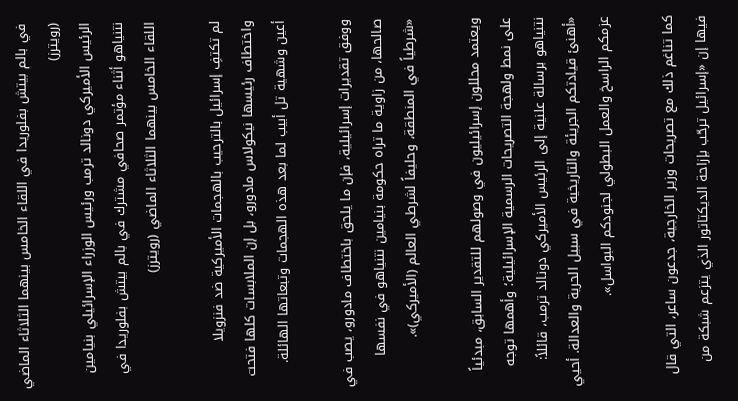في بالم بيتش بفلوريدا في اللقاء الخامس بينهما الثلاثاء الماضي (رويترز)
الرئيس الأميركي دونالد ترمب ورئيس الوزراء الإسرائيلي بنيامين نتنياهو أثناء مؤتمر صحافي مشترك في بالم بيتش بفلوريدا في اللقاء الخامس بينهما الثلاثاء الماضي (رويترز)

لم تكتفِ إسرائيل بالترحيب بالهجمات الأميركية ضد فنزويلا واختطاف رئيسها نيكولاس مادورو، بل إن الملابسات كلها فتحت أعين وشهية تل أبيب لما بعد هذه الهجمات وتبعاتها الهائلة.

ووفق تقديرات إسرائيلية، فإن ما يلحق باختطاف مادورو، يصب في صالحها، من زاوية ما تراه حكومة بنيامين نتنياهو في نفسها «شرطياً في المنطقة، وحليفاً لشرطي العالم (الأميركي)».

ويعتمد محللون إسرائيليون في وصولهم للتقدير السابق، مبدئياً على نمط ولهجة التصريحات الرسمية الإسرائيلية؛ وأهمها توجه نتنياهو برسالة علنية إلى الرئيس الأميركي دونالد ترمب، قائلاً: «أهنئ قيادتكم الجريئة والتاريخية في سبيل الحرية والعدالة. أحيي عزمكم الراسخ والعمل البطولي لجنودكم البواسل».

كما تناغم ذلك مع تصريحات وزير الخارجية، جدعون ساعر، التي قال فيها إن «إسرائيل ترحّب بإزاحة الديكتاتور الذي يتزعم شبكة من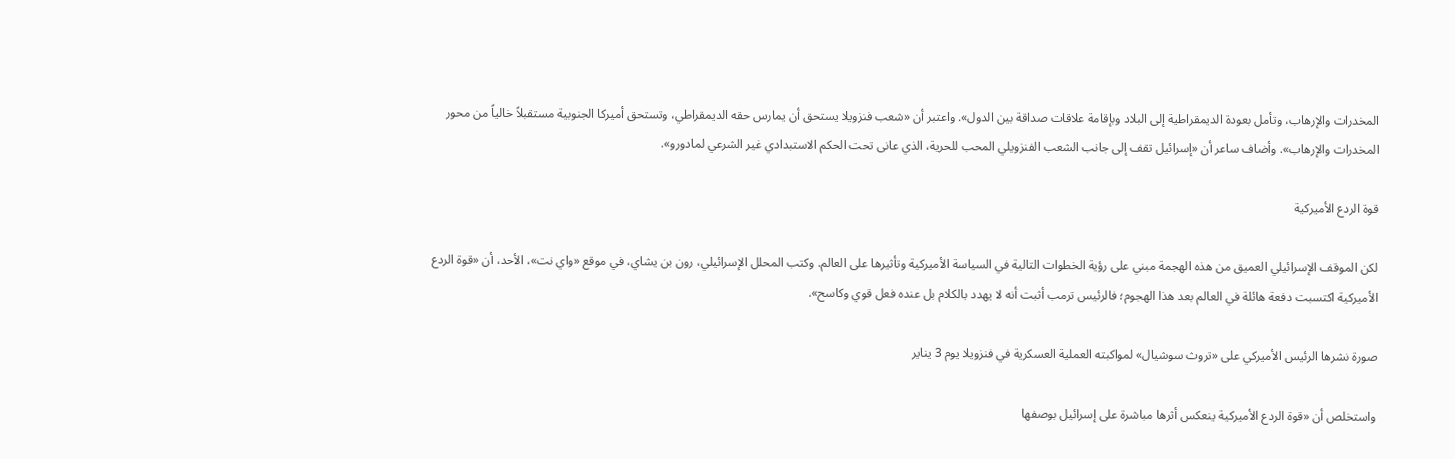المخدرات والإرهاب، وتأمل بعودة الديمقراطية إلى البلاد وبإقامة علاقات صداقة بين الدول». واعتبر أن «شعب فنزويلا يستحق أن يمارس حقه الديمقراطي، وتستحق أميركا الجنوبية مستقبلاً خالياً من محور المخدرات والإرهاب». وأضاف ساعر أن «إسرائيل تقف إلى جانب الشعب الفنزويلي المحب للحرية، الذي عانى تحت الحكم الاستبدادي غير الشرعي لمادورو».

قوة الردع الأميركية

لكن الموقف الإسرائيلي العميق من هذه الهجمة مبني على رؤية الخطوات التالية في السياسة الأميركية وتأثيرها على العالم. وكتب المحلل الإسرائيلي، رون بن يشاي، في موقع «واي نت»، الأحد، أن «قوة الردع الأميركية اكتسبت دفعة هائلة في العالم بعد هذا الهجوم؛ فالرئيس ترمب أثبت أنه لا يهدد بالكلام بل عنده فعل قوي وكاسح».

صورة نشرها الرئيس الأميركي على «تروث سوشيال» لمواكبته العملية العسكرية في فنزويلا يوم 3 يناير

واستخلص أن «قوة الردع الأميركية ينعكس أثرها مباشرة على إسرائيل بوصفها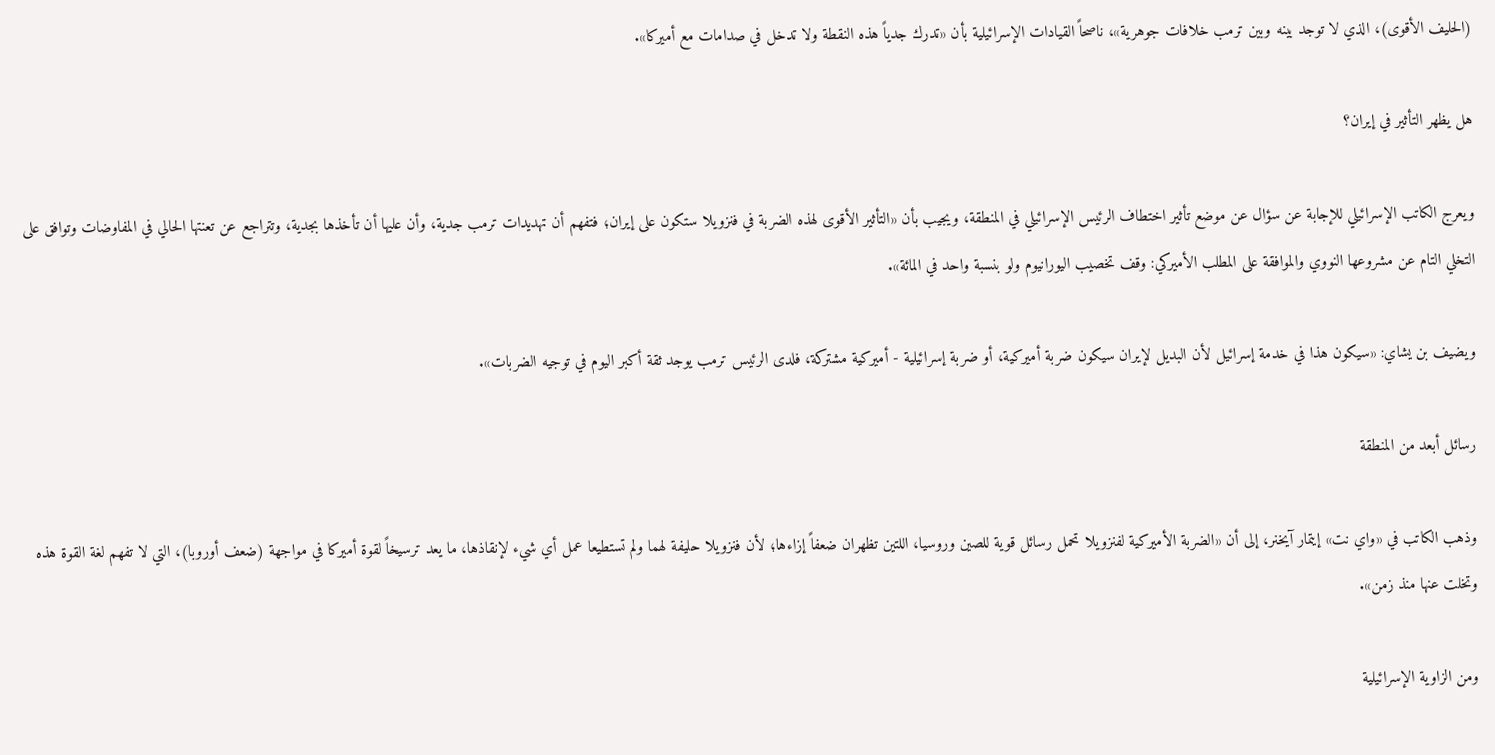(الحليف الأقوى)، الذي لا توجد بينه وبين ترمب خلافات جوهرية»، ناصحاً القيادات الإسرائيلية بأن «تدرك جدياً هذه النقطة ولا تدخل في صدامات مع أميركا».

هل يظهر التأثير في إيران؟

ويعرج الكاتب الإسرائيلي للإجابة عن سؤال عن موضع تأثير اختطاف الرئيس الإسرائيلي في المنطقة، ويجيب بأن «التأثير الأقوى لهذه الضربة في فنزويلا ستكون على إيران؛ فتفهم أن تهديدات ترمب جدية، وأن عليها أن تأخذها بجدية، وتتراجع عن تعنتها الحالي في المفاوضات وتوافق على التخلي التام عن مشروعها النووي والموافقة على المطلب الأميركي: وقف تخصيب اليورانيوم ولو بنسبة واحد في المائة».

ويضيف بن يشاي: «سيكون هذا في خدمة إسرائيل لأن البديل لإيران سيكون ضربة أميركية، أو ضربة إسرائيلية - أميركية مشتركة، فلدى الرئيس ترمب يوجد ثقة أكبر اليوم في توجيه الضربات».

رسائل أبعد من المنطقة

وذهب الكاتب في «واي نت» إيتمار آيخنر، إلى أن «الضربة الأميركية لفنزويلا تحمل رسائل قوية للصين وروسيا، اللتين تظهران ضعفاً إزاءها؛ لأن فنزويلا حليفة لهما ولم تستطيعا عمل أي شيء لإنقاذها، ما يعد ترسيخاً لقوة أميركا في مواجهة (ضعف أوروبا)، التي لا تفهم لغة القوة هذه وتخلت عنها منذ زمن».

ومن الزاوية الإسرائيلية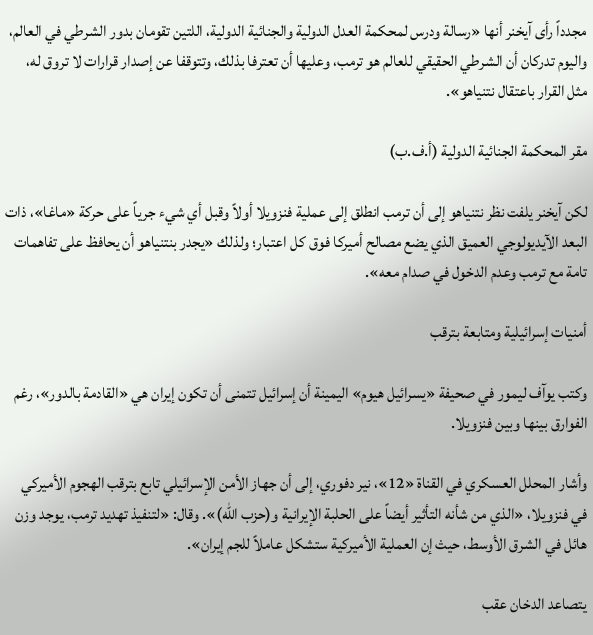مجدداً رأى آيخنر أنها «رسالة ودرس لمحكمة العدل الدولية والجنائية الدولية، اللتين تقومان بدور الشرطي في العالم، واليوم تدركان أن الشرطي الحقيقي للعالم هو ترمب، وعليها أن تعترفا بذلك، وتتوقفا عن إصدار قرارات لا تروق له، مثل القرار باعتقال نتنياهو».

مقر المحكمة الجنائية الدولية (أ.ف.ب)

لكن آيخنر يلفت نظر نتنياهو إلى أن ترمب انطلق إلى عملية فنزويلا أولاً وقبل أي شيء جرياً على حركة «ماغا»، ذات البعد الآيديولوجي العميق الذي يضع مصالح أميركا فوق كل اعتبار؛ ولذلك «يجدر بنتنياهو أن يحافظ على تفاهمات تامة مع ترمب وعدم الدخول في صدام معه».

أمنيات إسرائيلية ومتابعة بترقب

وكتب يوآف ليمور في صحيفة «يسرائيل هيوم» اليمينة أن إسرائيل تتمنى أن تكون إيران هي «القادمة بالدور»، رغم الفوارق بينها وبين فنزويلا.

وأشار المحلل العسكري في القناة «12»، نير دفوري، إلى أن جهاز الأمن الإسرائيلي تابع بترقب الهجوم الأميركي في فنزويلا، «الذي من شأنه التأثير أيضاً على الحلبة الإيرانية و(حزب الله)». وقال: «لتنفيذ تهديد ترمب، يوجد وزن هائل في الشرق الأوسط، حيث إن العملية الأميركية ستشكل عاملاً للجم إيران».

يتصاعد الدخان عقب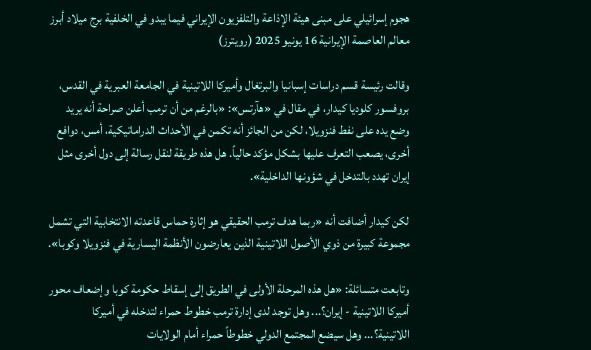هجوم إسرائيلي على مبنى هيئة الإذاعة والتلفزيون الإيراني فيما يبدو في الخلفية برج ميلاد أبرز معالم العاصمة الإيرانية 16 يونيو 2025 (رويترز)

وقالت رئيسة قسم دراسات إسبانيا والبرتغال وأميركا اللاتينية في الجامعة العبرية في القدس، بروفسور كلوديا كيدار، في مقال في «هآرتس»: «بالرغم من أن ترمب أعلن صراحة أنه يريد وضع يده على نفط فنزويلا، لكن من الجائز أنه تكمن في الأحداث الدراماتيكية، أمس، دوافع أخرى، يصعب التعرف عليها بشكل مؤكد حالياً. هل هذه طريقة لنقل رسالة إلى دول أخرى مثل إيران تهدد بالتدخل في شؤونها الداخلية».

لكن كيدار أضافت أنه «ربما هدف ترمب الحقيقي هو إثارة حماس قاعدته الانتخابية التي تشمل مجموعة كبيرة من ذوي الأصول اللاتينية الذين يعارضون الأنظمة اليسارية في فنزويلا وكوبا».

وتابعت متسائلة: «هل هذه المرحلة الأولى في الطريق إلى إسقاط حكومة كوبا وإضعاف محور أميركا اللاتينية - إيران؟... وهل توجد لدى إدارة ترمب خطوط حمراء لتدخله في أميركا اللاتينية؟... وهل سيضع المجتمع الدولي خطوطاً حمراء أمام الولايات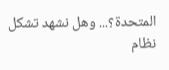المتحدة؟... وهل نشهد تشكل نظام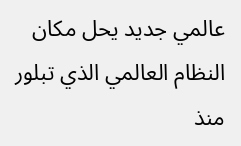عالمي جديد يحل مكان النظام العالمي الذي تبلور منذ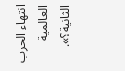انتهاء الحرب العالمية الثانية؟».